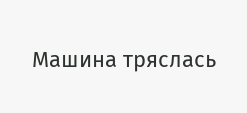Машина тряслась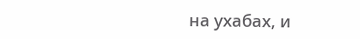на ухабах, и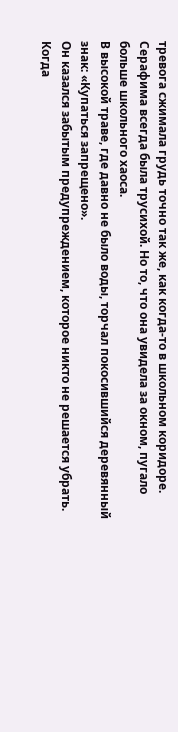тревога сжимала грудь точно так же, как когда-то в школьном коридоре. Серафима всегда была трусихой. Но то, что она увидела за окном, пугало больше школьного хаоса.
В высокой траве, где давно не было воды, торчал покосившийся деревянный знак: «Купаться запрещено».
Он казался забытым предупреждением, которое никто не решается убрать. Когда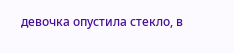девочка опустила стекло, в